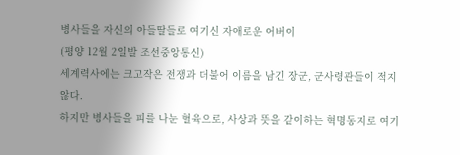병사들을 자신의 아들딸들로 여기신 자애로운 어버이
(평양 12월 2일발 조선중앙통신)
세계력사에는 크고작은 전쟁과 더불어 이름을 남긴 장군, 군사령관들이 적지 않다.
하지만 병사들을 피를 나눈 혈육으로, 사상과 뜻을 같이하는 혁명동지로 여기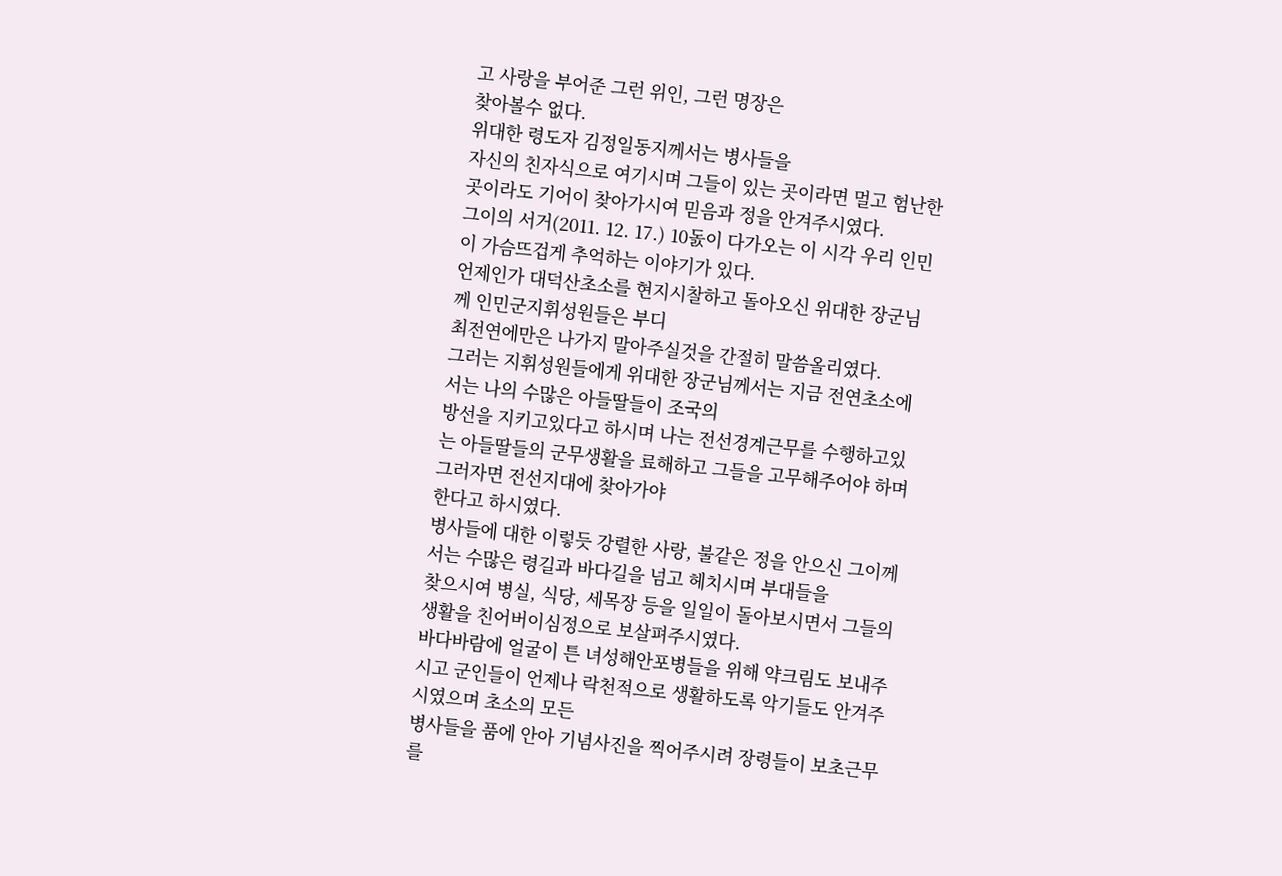고 사랑을 부어준 그런 위인, 그런 명장은
찾아볼수 없다.
위대한 령도자 김정일동지께서는 병사들을
자신의 친자식으로 여기시며 그들이 있는 곳이라면 멀고 험난한 곳이라도 기어이 찾아가시여 믿음과 정을 안겨주시였다.
그이의 서거(2011. 12. 17.) 10돐이 다가오는 이 시각 우리 인민이 가슴뜨겁게 추억하는 이야기가 있다.
언제인가 대덕산초소를 현지시찰하고 돌아오신 위대한 장군님께 인민군지휘성원들은 부디
최전연에만은 나가지 말아주실것을 간절히 말씀올리였다.
그러는 지휘성원들에게 위대한 장군님께서는 지금 전연초소에서는 나의 수많은 아들딸들이 조국의
방선을 지키고있다고 하시며 나는 전선경계근무를 수행하고있는 아들딸들의 군무생활을 료해하고 그들을 고무해주어야 하며 그러자면 전선지대에 찾아가야
한다고 하시였다.
병사들에 대한 이렇듯 강렬한 사랑, 불같은 정을 안으신 그이께서는 수많은 령길과 바다길을 넘고 헤치시며 부대들을
찾으시여 병실, 식당, 세목장 등을 일일이 돌아보시면서 그들의 생활을 친어버이심정으로 보살펴주시였다.
바다바람에 얼굴이 튼 녀성해안포병들을 위해 약크림도 보내주시고 군인들이 언제나 락천적으로 생활하도록 악기들도 안겨주시였으며 초소의 모든
병사들을 품에 안아 기념사진을 찍어주시려 장령들이 보초근무를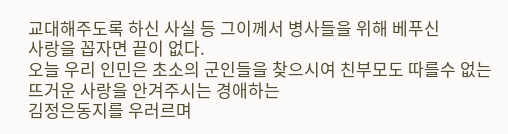교대해주도록 하신 사실 등 그이께서 병사들을 위해 베푸신
사랑을 꼽자면 끝이 없다.
오늘 우리 인민은 초소의 군인들을 찾으시여 친부모도 따를수 없는 뜨거운 사랑을 안겨주시는 경애하는
김정은동지를 우러르며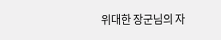위대한 장군님의 자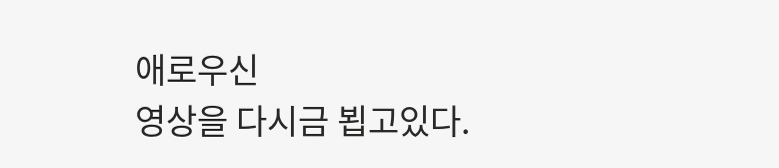애로우신
영상을 다시금 뵙고있다.